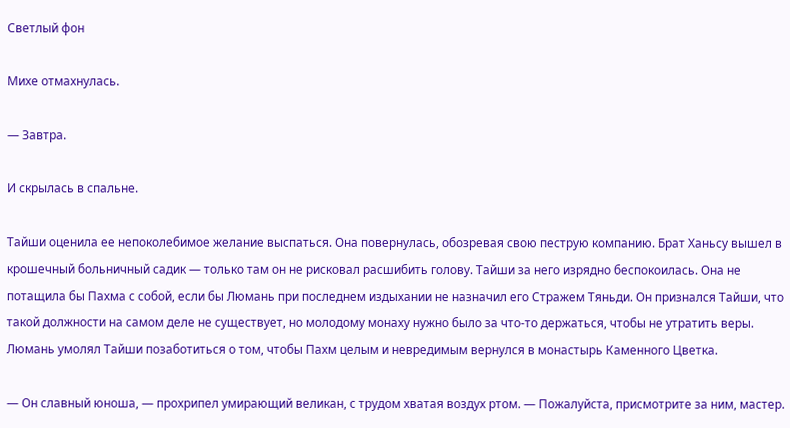Светлый фон

Михе отмахнулась.

— Завтра.

И скрылась в спальне.

Тайши оценила ее непоколебимое желание выспаться. Она повернулась, обозревая свою пеструю компанию. Брат Ханьсу вышел в крошечный больничный садик — только там он не рисковал расшибить голову. Тайши за него изрядно беспокоилась. Она не потащила бы Пахма с собой, если бы Люмань при последнем издыхании не назначил его Стражем Тяньди. Он признался Тайши, что такой должности на самом деле не существует, но молодому монаху нужно было за что-то держаться, чтобы не утратить веры. Люмань умолял Тайши позаботиться о том, чтобы Пахм целым и невредимым вернулся в монастырь Каменного Цветка.

— Он славный юноша, — прохрипел умирающий великан, с трудом хватая воздух ртом. — Пожалуйста, присмотрите за ним, мастер.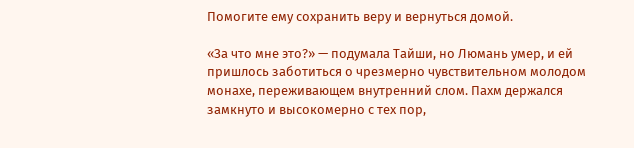Помогите ему сохранить веру и вернуться домой.

«За что мне это?» — подумала Тайши, но Люмань умер, и ей пришлось заботиться о чрезмерно чувствительном молодом монахе, переживающем внутренний слом. Пахм держался замкнуто и высокомерно с тех пор,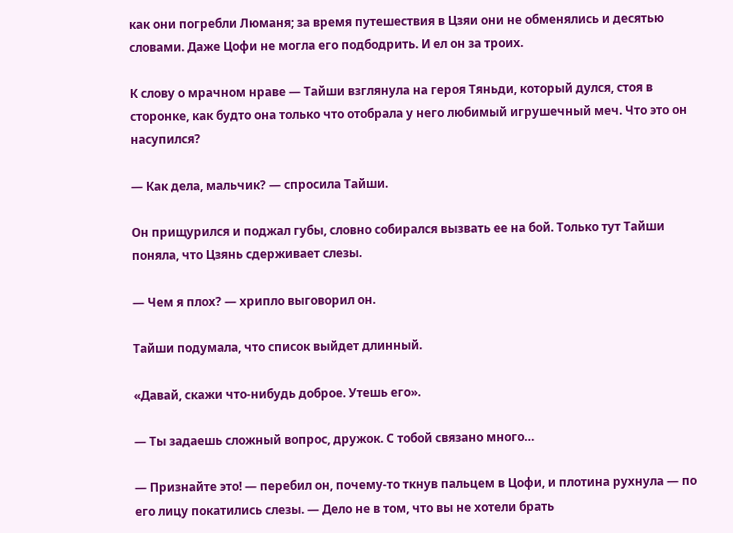как они погребли Люманя; за время путешествия в Цзяи они не обменялись и десятью словами. Даже Цофи не могла его подбодрить. И ел он за троих.

К слову о мрачном нраве — Тайши взглянула на героя Тяньди, который дулся, стоя в сторонке, как будто она только что отобрала у него любимый игрушечный меч. Что это он насупился?

— Как дела, мальчик? — спросила Тайши.

Он прищурился и поджал губы, словно собирался вызвать ее на бой. Только тут Тайши поняла, что Цзянь сдерживает слезы.

— Чем я плох? — хрипло выговорил он.

Тайши подумала, что список выйдет длинный.

«Давай, скажи что-нибудь доброе. Утешь его».

— Ты задаешь сложный вопрос, дружок. С тобой связано много…

— Признайте это! — перебил он, почему-то ткнув пальцем в Цофи, и плотина рухнула — по его лицу покатились слезы. — Дело не в том, что вы не хотели брать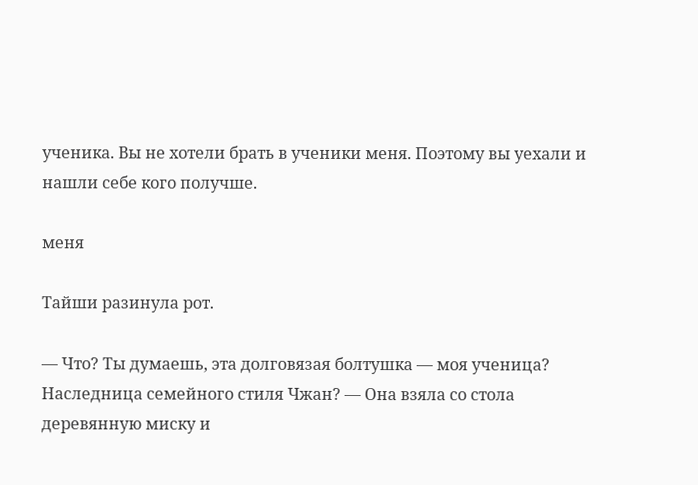ученика. Вы не хотели брать в ученики меня. Поэтому вы уехали и нашли себе кого получше.

меня

Тайши разинула рот.

— Что? Ты думаешь, эта долговязая болтушка — моя ученица? Наследница семейного стиля Чжан? — Она взяла со стола деревянную миску и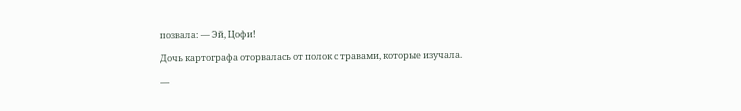позвала: — Эй, Цофи!

Дочь картографа оторвалась от полок с травами, которые изучала.

—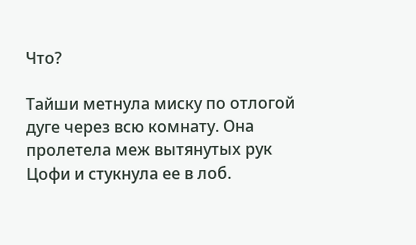Что?

Тайши метнула миску по отлогой дуге через всю комнату. Она пролетела меж вытянутых рук Цофи и стукнула ее в лоб.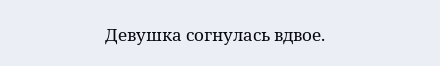Девушка согнулась вдвое.